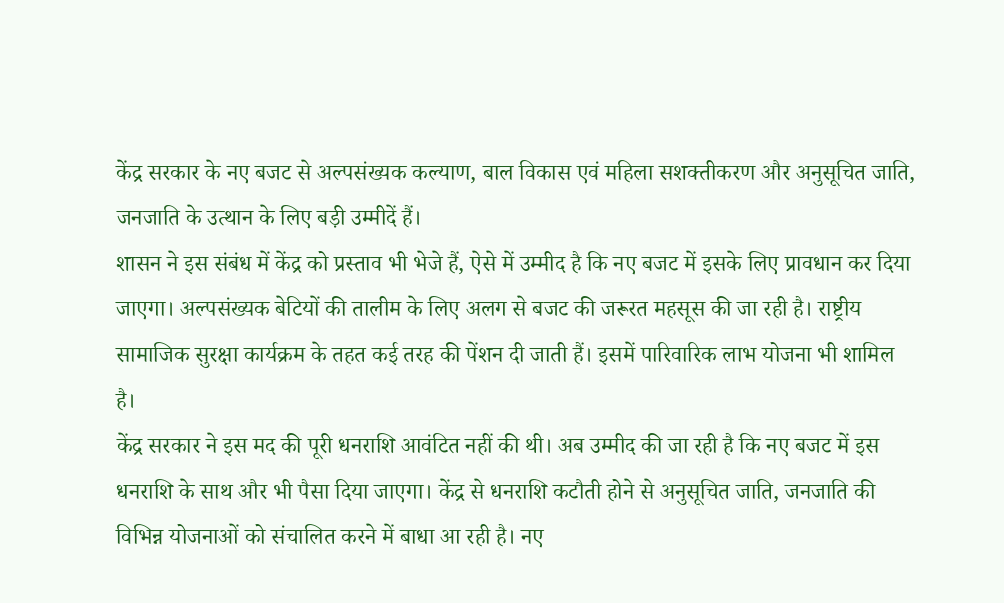केंद्र सरकार के नए बजट से अल्पसंख्यक कल्याण, बाल विकास एवं महिला सशक्तीकरण और अनुसूचित जाति, जनजाति के उत्थान के लिए बड़ी उम्मीदें हैं।
शासन ने इस संबंध में केंद्र को प्रस्ताव भी भेजे हैं, ऐसे में उम्मीद है कि नए बजट में इसके लिए प्रावधान कर दिया जाएगा। अल्पसंख्यक बेटियों की तालीम के लिए अलग से बजट की जरूरत महसूस की जा रही है। राष्ट्रीय सामाजिक सुरक्षा कार्यक्रम के तहत कई तरह की पेंशन दी जाती हैं। इसमें पारिवारिक लाभ योजना भी शामिल है।
केंद्र सरकार ने इस मद की पूरी धनराशि आवंटित नहीं की थी। अब उम्मीद की जा रही है कि नए बजट में इस धनराशि के साथ और भी पैसा दिया जाएगा। केंद्र से धनराशि कटौती होने से अनुसूचित जाति, जनजाति की विभिन्न योजनाओं को संचालित करने में बाधा आ रही है। नए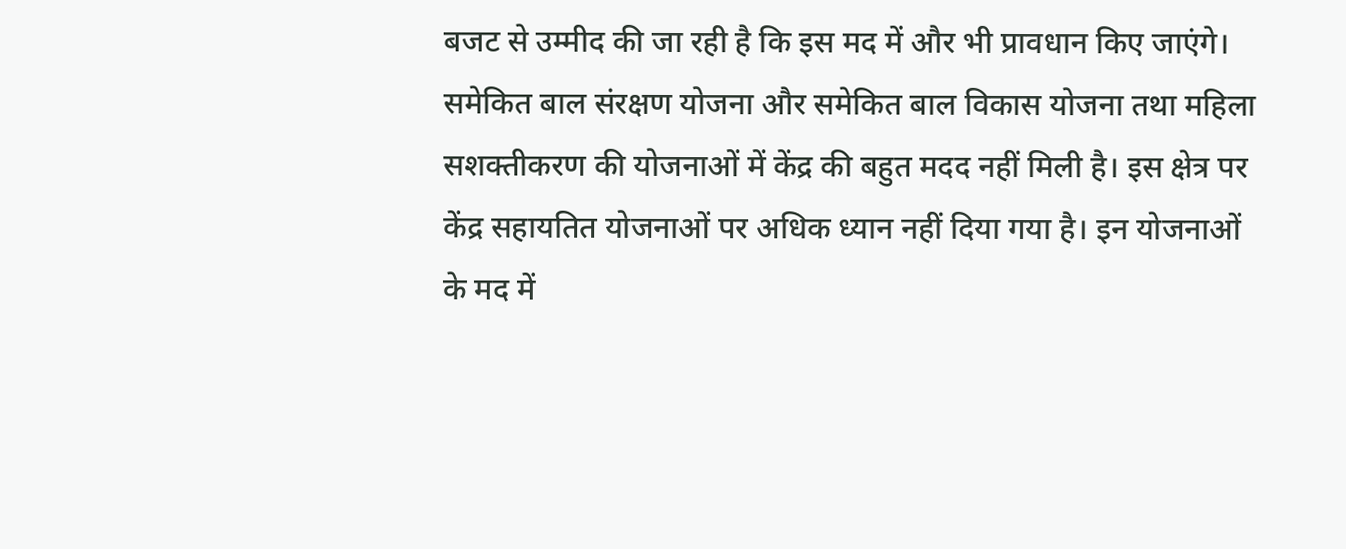बजट से उम्मीद की जा रही है कि इस मद में और भी प्रावधान किए जाएंगे।
समेकित बाल संरक्षण योजना और समेकित बाल विकास योजना तथा महिला सशक्तीकरण की योजनाओं में केंद्र की बहुत मदद नहीं मिली है। इस क्षेत्र पर केंद्र सहायतित योजनाओं पर अधिक ध्यान नहीं दिया गया है। इन योजनाओं के मद में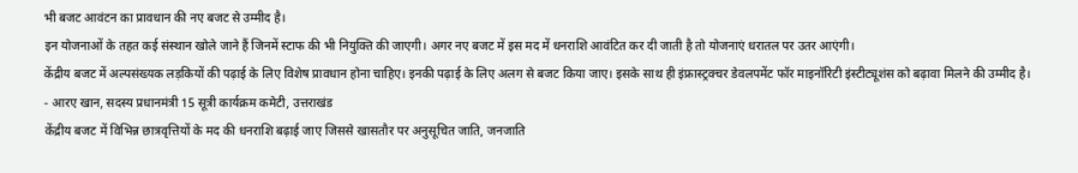भी बजट आवंटन का प्रावधान की नए बजट से उम्मीद है।
इन योजनाओं के तहत कई संस्थान खोले जाने हैं जिनमें स्टाफ की भी नियुक्ति की जाएगी। अगर नए बजट में इस मद में धनराशि आवंटित कर दी जाती है तो योजनाएं धरातल पर उतर आएंगी।
केंद्रीय बजट में अल्पसंख्यक लड़कियों की पढ़ाई के लिए विशेष प्रावधान होना चाहिए। इनकी पढ़ाई के लिए अलग से बजट किया जाए। इसके साथ ही इंफ्रास्ट्रक्चर डेवलपमेंट फॉर माइनॉरिटी इंस्टीट्यूशंस को बढ़ावा मिलने की उम्मीद है।
- आरए खान, सदस्य प्रधानमंत्री 15 सूत्री कार्यक्रम कमेटी, उत्तराखंड
केंद्रीय बजट में विभिन्न छात्रवृत्तियों के मद की धनराशि बढ़ाई जाए जिससे खासतौर पर अनुसूचित जाति, जनजाति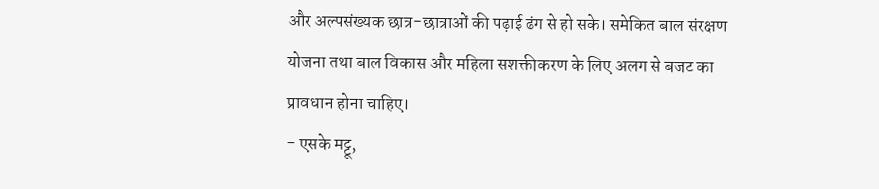और अल्पसंख्यक छात्र-छात्राओं की पढ़ाई ढंग से हो सके। समेकित बाल संरक्षण योजना तथा बाल विकास और महिला सशक्तीकरण के लिए अलग से बजट का प्रावधान होना चाहिए।
- एसके मट्टू,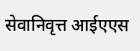सेवानिवृत्त आईएएस